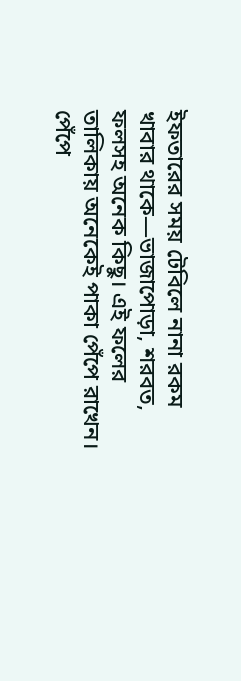ইফতারের সময় টেবিলে নানা রকম খাবার থাকে—ভাজাপোড়া, শরবত, ফলসহ অনেক কিছু। এই ফলের তালিকায় অনেকেই পাকা পেঁপে রাখেন। পেঁপে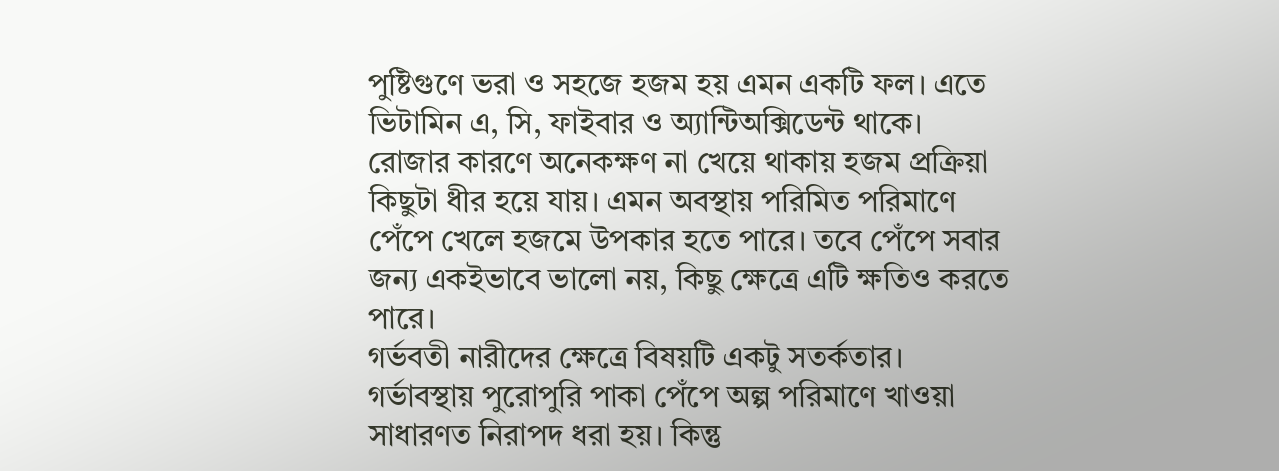পুষ্টিগুণে ভরা ও সহজে হজম হয় এমন একটি ফল। এতে ভিটামিন এ, সি, ফাইবার ও অ্যান্টিঅক্সিডেন্ট থাকে।
রোজার কারণে অনেকক্ষণ না খেয়ে থাকায় হজম প্রক্রিয়া কিছুটা ধীর হয়ে যায়। এমন অবস্থায় পরিমিত পরিমাণে পেঁপে খেলে হজমে উপকার হতে পারে। তবে পেঁপে সবার জন্য একইভাবে ভালো নয়, কিছু ক্ষেত্রে এটি ক্ষতিও করতে পারে।
গর্ভবতী নারীদের ক্ষেত্রে বিষয়টি একটু সতর্কতার। গর্ভাবস্থায় পুরোপুরি পাকা পেঁপে অল্প পরিমাণে খাওয়া সাধারণত নিরাপদ ধরা হয়। কিন্তু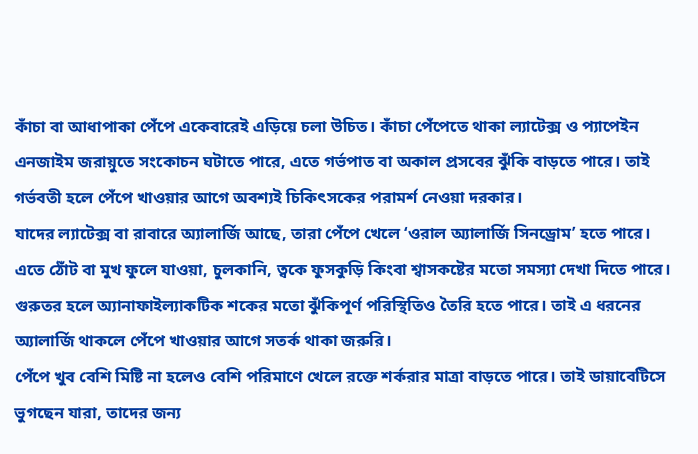কাঁচা বা আধাপাকা পেঁপে একেবারেই এড়িয়ে চলা উচিত। কাঁচা পেঁপেতে থাকা ল্যাটেক্স ও প্যাপেইন এনজাইম জরায়ুতে সংকোচন ঘটাতে পারে, এতে গর্ভপাত বা অকাল প্রসবের ঝুঁকি বাড়তে পারে। তাই গর্ভবতী হলে পেঁপে খাওয়ার আগে অবশ্যই চিকিৎসকের পরামর্শ নেওয়া দরকার।
যাদের ল্যাটেক্স বা রাবারে অ্যালার্জি আছে, তারা পেঁপে খেলে ‘ওরাল অ্যালার্জি সিনড্রোম’ হতে পারে। এতে ঠোঁট বা মুখ ফুলে যাওয়া, চুলকানি, ত্বকে ফুসকুড়ি কিংবা শ্বাসকষ্টের মতো সমস্যা দেখা দিতে পারে। গুরুতর হলে অ্যানাফাইল্যাকটিক শকের মতো ঝুঁকিপূর্ণ পরিস্থিতিও তৈরি হতে পারে। তাই এ ধরনের অ্যালার্জি থাকলে পেঁপে খাওয়ার আগে সতর্ক থাকা জরুরি।
পেঁপে খুব বেশি মিষ্টি না হলেও বেশি পরিমাণে খেলে রক্তে শর্করার মাত্রা বাড়তে পারে। তাই ডায়াবেটিসে ভুগছেন যারা, তাদের জন্য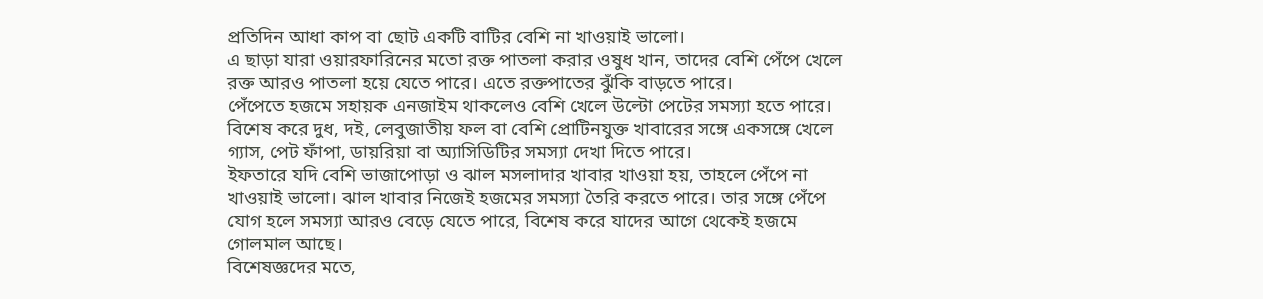প্রতিদিন আধা কাপ বা ছোট একটি বাটির বেশি না খাওয়াই ভালো।
এ ছাড়া যারা ওয়ারফারিনের মতো রক্ত পাতলা করার ওষুধ খান, তাদের বেশি পেঁপে খেলে রক্ত আরও পাতলা হয়ে যেতে পারে। এতে রক্তপাতের ঝুঁকি বাড়তে পারে।
পেঁপেতে হজমে সহায়ক এনজাইম থাকলেও বেশি খেলে উল্টো পেটের সমস্যা হতে পারে। বিশেষ করে দুধ, দই, লেবুজাতীয় ফল বা বেশি প্রোটিনযুক্ত খাবারের সঙ্গে একসঙ্গে খেলে গ্যাস, পেট ফাঁপা, ডায়রিয়া বা অ্যাসিডিটির সমস্যা দেখা দিতে পারে।
ইফতারে যদি বেশি ভাজাপোড়া ও ঝাল মসলাদার খাবার খাওয়া হয়, তাহলে পেঁপে না খাওয়াই ভালো। ঝাল খাবার নিজেই হজমের সমস্যা তৈরি করতে পারে। তার সঙ্গে পেঁপে যোগ হলে সমস্যা আরও বেড়ে যেতে পারে, বিশেষ করে যাদের আগে থেকেই হজমে গোলমাল আছে।
বিশেষজ্ঞদের মতে,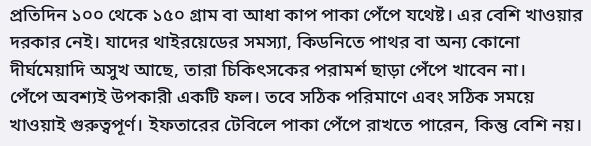প্রতিদিন ১০০ থেকে ১৫০ গ্রাম বা আধা কাপ পাকা পেঁপে যথেষ্ট। এর বেশি খাওয়ার দরকার নেই। যাদের থাইরয়েডের সমস্যা, কিডনিতে পাথর বা অন্য কোনো দীর্ঘমেয়াদি অসুখ আছে, তারা চিকিৎসকের পরামর্শ ছাড়া পেঁপে খাবেন না।
পেঁপে অবশ্যই উপকারী একটি ফল। তবে সঠিক পরিমাণে এবং সঠিক সময়ে খাওয়াই গুরুত্বপূর্ণ। ইফতারের টেবিলে পাকা পেঁপে রাখতে পারেন, কিন্তু বেশি নয়।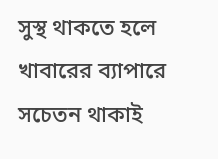সুস্থ থাকতে হলে খাবারের ব্যাপারে সচেতন থাকাই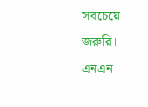সবচেয়ে জরুরি।
এনএন